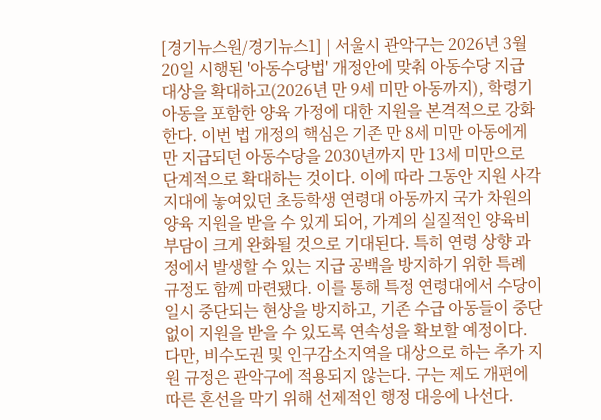[경기뉴스원/경기뉴스1] | 서울시 관악구는 2026년 3월 20일 시행된 '아동수당법' 개정안에 맞춰 아동수당 지급 대상을 확대하고(2026년 만 9세 미만 아동까지), 학령기 아동을 포함한 양육 가정에 대한 지원을 본격적으로 강화한다. 이번 법 개정의 핵심은 기존 만 8세 미만 아동에게만 지급되던 아동수당을 2030년까지 만 13세 미만으로 단계적으로 확대하는 것이다. 이에 따라 그동안 지원 사각지대에 놓여있던 초등학생 연령대 아동까지 국가 차원의 양육 지원을 받을 수 있게 되어, 가계의 실질적인 양육비 부담이 크게 완화될 것으로 기대된다. 특히 연령 상향 과정에서 발생할 수 있는 지급 공백을 방지하기 위한 특례 규정도 함께 마련됐다. 이를 통해 특정 연령대에서 수당이 일시 중단되는 현상을 방지하고, 기존 수급 아동들이 중단 없이 지원을 받을 수 있도록 연속성을 확보할 예정이다. 다만, 비수도권 및 인구감소지역을 대상으로 하는 추가 지원 규정은 관악구에 적용되지 않는다. 구는 제도 개편에 따른 혼선을 막기 위해 선제적인 행정 대응에 나선다.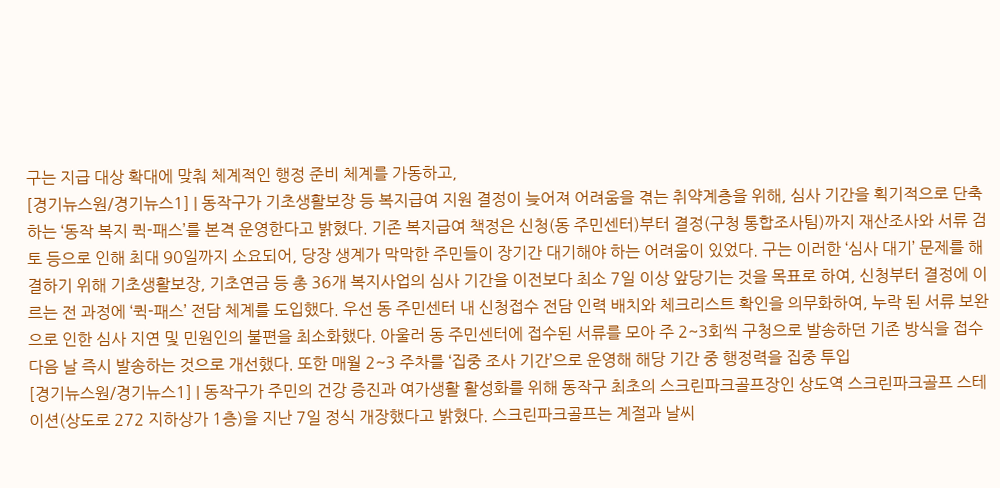구는 지급 대상 확대에 맞춰 체계적인 행정 준비 체계를 가동하고,
[경기뉴스원/경기뉴스1] | 동작구가 기초생활보장 등 복지급여 지원 결정이 늦어져 어려움을 겪는 취약계층을 위해, 심사 기간을 획기적으로 단축하는 ‘동작 복지 퀵-패스’를 본격 운영한다고 밝혔다. 기존 복지급여 책정은 신청(동 주민센터)부터 결정(구청 통합조사팀)까지 재산조사와 서류 검토 등으로 인해 최대 90일까지 소요되어, 당장 생계가 막막한 주민들이 장기간 대기해야 하는 어려움이 있었다. 구는 이러한 ‘심사 대기’ 문제를 해결하기 위해 기초생활보장, 기초연금 등 총 36개 복지사업의 심사 기간을 이전보다 최소 7일 이상 앞당기는 것을 목표로 하여, 신청부터 결정에 이르는 전 과정에 ‘퀵-패스’ 전담 체계를 도입했다. 우선 동 주민센터 내 신청접수 전담 인력 배치와 체크리스트 확인을 의무화하여, 누락 된 서류 보완으로 인한 심사 지연 및 민원인의 불편을 최소화했다. 아울러 동 주민센터에 접수된 서류를 모아 주 2~3회씩 구청으로 발송하던 기존 방식을 접수 다음 날 즉시 발송하는 것으로 개선했다. 또한 매월 2~3 주차를 ‘집중 조사 기간’으로 운영해 해당 기간 중 행정력을 집중 투입
[경기뉴스원/경기뉴스1] | 동작구가 주민의 건강 증진과 여가생활 활성화를 위해 동작구 최초의 스크린파크골프장인 상도역 스크린파크골프 스테이션(상도로 272 지하상가 1층)을 지난 7일 정식 개장했다고 밝혔다. 스크린파크골프는 계절과 날씨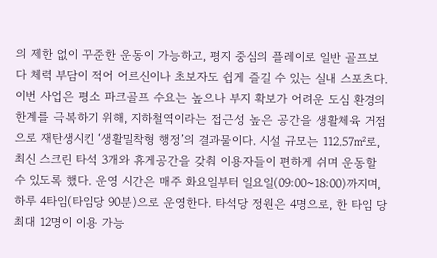의 제한 없이 꾸준한 운동이 가능하고, 평지 중심의 플레이로 일반 골프보다 체력 부담이 적어 어르신이나 초보자도 쉽게 즐길 수 있는 실내 스포츠다. 이번 사업은 평소 파크골프 수요는 높으나 부지 확보가 어려운 도심 환경의 한계를 극복하기 위해, 지하철역이라는 접근성 높은 공간을 생활체육 거점으로 재탄생시킨 ‘생활밀착형 행정’의 결과물이다. 시설 규모는 112.57㎡로, 최신 스크린 타석 3개와 휴게공간을 갖춰 이용자들이 편하게 쉬며 운동할 수 있도록 했다. 운영 시간은 매주 화요일부터 일요일(09:00~18:00)까지며, 하루 4타임(타임당 90분)으로 운영한다. 타석당 정원은 4명으로, 한 타임 당 최대 12명이 이용 가능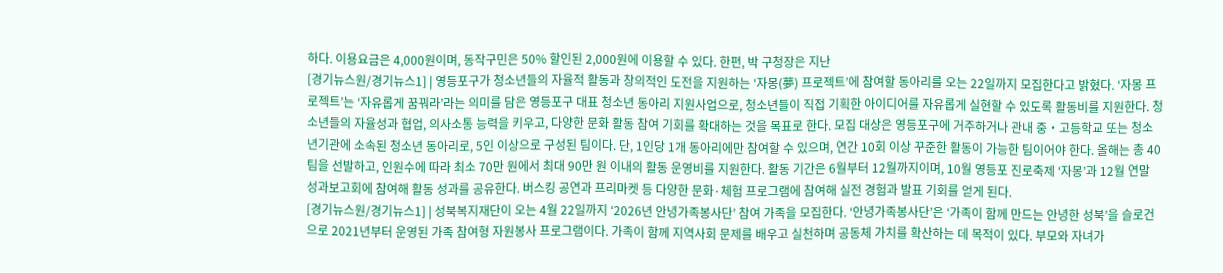하다. 이용요금은 4,000원이며, 동작구민은 50% 할인된 2,000원에 이용할 수 있다. 한편, 박 구청장은 지난
[경기뉴스원/경기뉴스1] | 영등포구가 청소년들의 자율적 활동과 창의적인 도전을 지원하는 ‘자몽(夢) 프로젝트’에 참여할 동아리를 오는 22일까지 모집한다고 밝혔다. ‘자몽 프로젝트’는 ‘자유롭게 꿈꿔라’라는 의미를 담은 영등포구 대표 청소년 동아리 지원사업으로, 청소년들이 직접 기획한 아이디어를 자유롭게 실현할 수 있도록 활동비를 지원한다. 청소년들의 자율성과 협업, 의사소통 능력을 키우고, 다양한 문화 활동 참여 기회를 확대하는 것을 목표로 한다. 모집 대상은 영등포구에 거주하거나 관내 중‧고등학교 또는 청소년기관에 소속된 청소년 동아리로, 5인 이상으로 구성된 팀이다. 단, 1인당 1개 동아리에만 참여할 수 있으며, 연간 10회 이상 꾸준한 활동이 가능한 팀이어야 한다. 올해는 총 40팀을 선발하고, 인원수에 따라 최소 70만 원에서 최대 90만 원 이내의 활동 운영비를 지원한다. 활동 기간은 6월부터 12월까지이며, 10월 영등포 진로축제 ‘자몽’과 12월 연말 성과보고회에 참여해 활동 성과를 공유한다. 버스킹 공연과 프리마켓 등 다양한 문화·체험 프로그램에 참여해 실전 경험과 발표 기회를 얻게 된다.
[경기뉴스원/경기뉴스1] | 성북복지재단이 오는 4월 22일까지 ‘2026년 안녕가족봉사단’ 참여 가족을 모집한다. ‘안녕가족봉사단’은 ‘가족이 함께 만드는 안녕한 성북’을 슬로건으로 2021년부터 운영된 가족 참여형 자원봉사 프로그램이다. 가족이 함께 지역사회 문제를 배우고 실천하며 공동체 가치를 확산하는 데 목적이 있다. 부모와 자녀가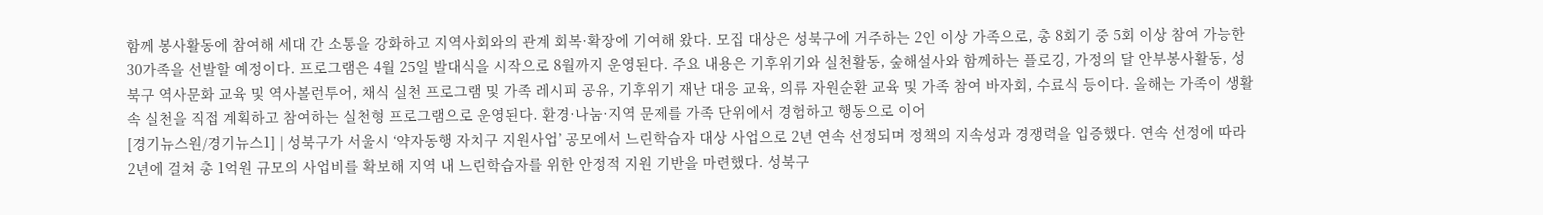함께 봉사활동에 참여해 세대 간 소통을 강화하고 지역사회와의 관계 회복·확장에 기여해 왔다. 모집 대상은 성북구에 거주하는 2인 이상 가족으로, 총 8회기 중 5회 이상 참여 가능한 30가족을 선발할 예정이다. 프로그램은 4월 25일 발대식을 시작으로 8월까지 운영된다. 주요 내용은 기후위기와 실천활동, 숲해설사와 함께하는 플로깅, 가정의 달 안부봉사활동, 성북구 역사문화 교육 및 역사볼런투어, 채식 실천 프로그램 및 가족 레시피 공유, 기후위기 재난 대응 교육, 의류 자원순환 교육 및 가족 참여 바자회, 수료식 등이다. 올해는 가족이 생활 속 실천을 직접 계획하고 참여하는 실천형 프로그램으로 운영된다. 환경·나눔·지역 문제를 가족 단위에서 경험하고 행동으로 이어
[경기뉴스원/경기뉴스1] | 성북구가 서울시 ‘약자동행 자치구 지원사업’ 공모에서 느린학습자 대상 사업으로 2년 연속 선정되며 정책의 지속성과 경쟁력을 입증했다. 연속 선정에 따라 2년에 걸쳐 총 1억원 규모의 사업비를 확보해 지역 내 느린학습자를 위한 안정적 지원 기반을 마련했다. 성북구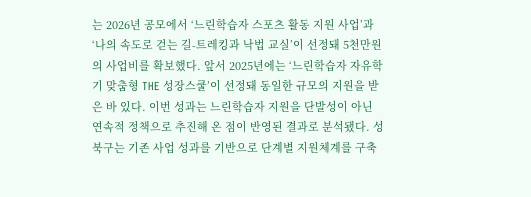는 2026년 공모에서 ‘느린학습자 스포츠 활동 지원 사업’과 ‘나의 속도로 걷는 길-트레킹과 낙법 교실’이 선정돼 5천만원의 사업비를 확보했다. 앞서 2025년에는 ‘느린학습자 자유학기 맞춤형 THE 성장스쿨’이 선정돼 동일한 규모의 지원을 받은 바 있다. 이번 성과는 느린학습자 지원을 단발성이 아닌 연속적 정책으로 추진해 온 점이 반영된 결과로 분석됐다. 성북구는 기존 사업 성과를 기반으로 단계별 지원체계를 구축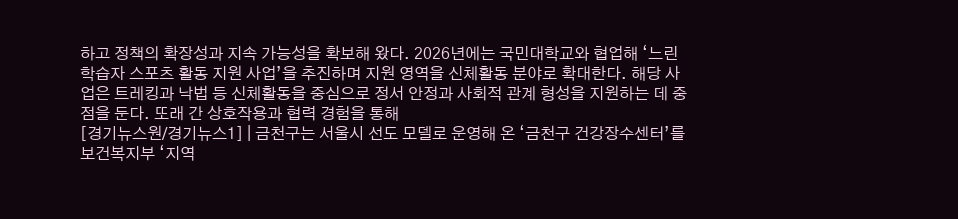하고 정책의 확장성과 지속 가능성을 확보해 왔다. 2026년에는 국민대학교와 협업해 ‘느린학습자 스포츠 활동 지원 사업’을 추진하며 지원 영역을 신체활동 분야로 확대한다. 해당 사업은 트레킹과 낙법 등 신체활동을 중심으로 정서 안정과 사회적 관계 형성을 지원하는 데 중점을 둔다. 또래 간 상호작용과 협력 경험을 통해
[경기뉴스원/경기뉴스1] | 금천구는 서울시 선도 모델로 운영해 온 ‘금천구 건강장수센터’를 보건복지부 ‘지역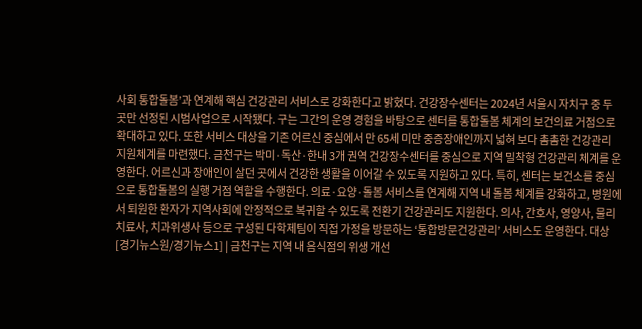사회 통합돌봄’과 연계해 핵심 건강관리 서비스로 강화한다고 밝혔다. 건강장수센터는 2024년 서울시 자치구 중 두 곳만 선정된 시범사업으로 시작됐다. 구는 그간의 운영 경험을 바탕으로 센터를 통합돌봄 체계의 보건의료 거점으로 확대하고 있다. 또한 서비스 대상을 기존 어르신 중심에서 만 65세 미만 중증장애인까지 넓혀 보다 촘촘한 건강관리 지원체계를 마련했다. 금천구는 박미·독산·한내 3개 권역 건강장수센터를 중심으로 지역 밀착형 건강관리 체계를 운영한다. 어르신과 장애인이 살던 곳에서 건강한 생활을 이어갈 수 있도록 지원하고 있다. 특히, 센터는 보건소를 중심으로 통합돌봄의 실행 거점 역할을 수행한다. 의료·요양·돌봄 서비스를 연계해 지역 내 돌봄 체계를 강화하고, 병원에서 퇴원한 환자가 지역사회에 안정적으로 복귀할 수 있도록 전환기 건강관리도 지원한다. 의사, 간호사, 영양사, 물리치료사, 치과위생사 등으로 구성된 다학제팀이 직접 가정을 방문하는 ‘통합방문건강관리’ 서비스도 운영한다. 대상
[경기뉴스원/경기뉴스1] | 금천구는 지역 내 음식점의 위생 개선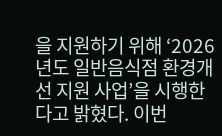을 지원하기 위해 ‘2026년도 일반음식점 환경개선 지원 사업’을 시행한다고 밝혔다. 이번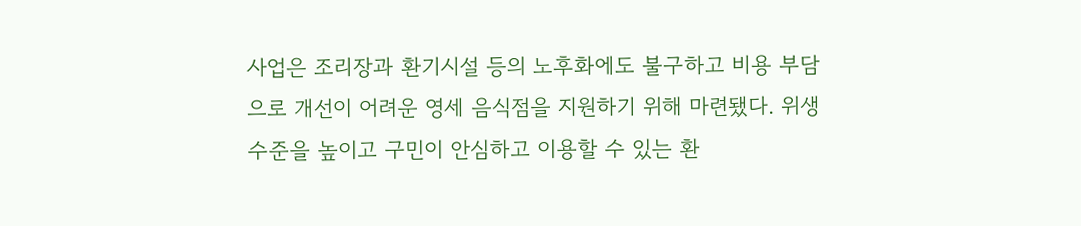사업은 조리장과 환기시설 등의 노후화에도 불구하고 비용 부담으로 개선이 어려운 영세 음식점을 지원하기 위해 마련됐다. 위생 수준을 높이고 구민이 안심하고 이용할 수 있는 환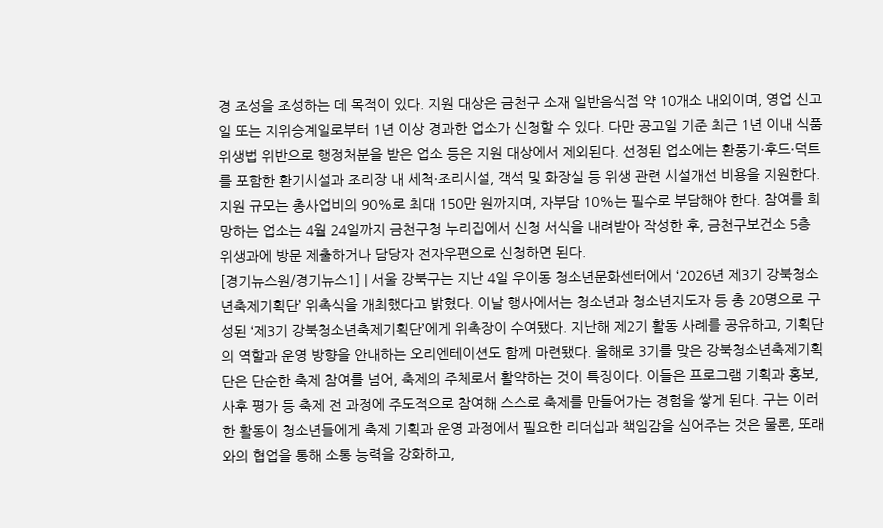경 조성을 조성하는 데 목적이 있다. 지원 대상은 금천구 소재 일반음식점 약 10개소 내외이며, 영업 신고일 또는 지위승계일로부터 1년 이상 경과한 업소가 신청할 수 있다. 다만 공고일 기준 최근 1년 이내 식품위생법 위반으로 행정처분을 받은 업소 등은 지원 대상에서 제외된다. 선정된 업소에는 환풍기·후드·덕트를 포함한 환기시설과 조리장 내 세척·조리시설, 객석 및 화장실 등 위생 관련 시설개선 비용을 지원한다. 지원 규모는 총사업비의 90%로 최대 150만 원까지며, 자부담 10%는 필수로 부담해야 한다. 참여를 희망하는 업소는 4월 24일까지 금천구청 누리집에서 신청 서식을 내려받아 작성한 후, 금천구보건소 5층 위생과에 방문 제출하거나 담당자 전자우편으로 신청하면 된다.
[경기뉴스원/경기뉴스1] | 서울 강북구는 지난 4일 우이동 청소년문화센터에서 ‘2026년 제3기 강북청소년축제기획단’ 위촉식을 개최했다고 밝혔다. 이날 행사에서는 청소년과 청소년지도자 등 총 20명으로 구성된 ‘제3기 강북청소년축제기획단’에게 위촉장이 수여됐다. 지난해 제2기 활동 사례를 공유하고, 기획단의 역할과 운영 방향을 안내하는 오리엔테이션도 함께 마련됐다. 올해로 3기를 맞은 강북청소년축제기획단은 단순한 축제 참여를 넘어, 축제의 주체로서 활약하는 것이 특징이다. 이들은 프로그램 기획과 홍보, 사후 평가 등 축제 전 과정에 주도적으로 참여해 스스로 축제를 만들어가는 경험을 쌓게 된다. 구는 이러한 활동이 청소년들에게 축제 기획과 운영 과정에서 필요한 리더십과 책임감을 심어주는 것은 물론, 또래와의 협업을 통해 소통 능력을 강화하고,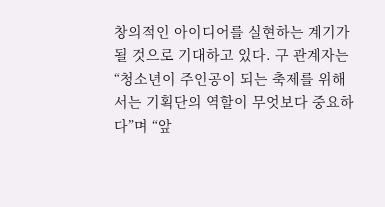창의적인 아이디어를 실현하는 계기가 될 것으로 기대하고 있다. 구 관계자는 “청소년이 주인공이 되는 축제를 위해서는 기획단의 역할이 무엇보다 중요하다”며 “앞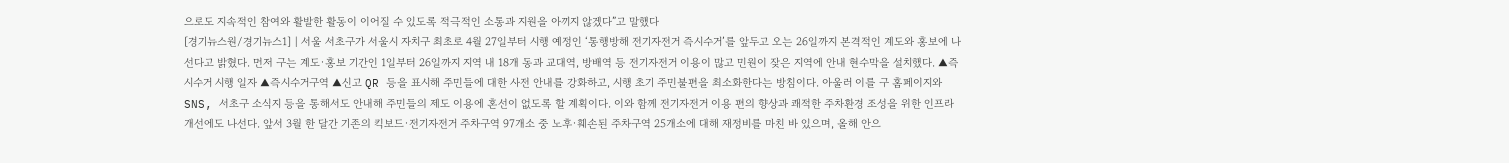으로도 지속적인 참여와 활발한 활동이 이어질 수 있도록 적극적인 소통과 지원을 아끼지 않겠다”고 말했다
[경기뉴스원/경기뉴스1] | 서울 서초구가 서울시 자치구 최초로 4월 27일부터 시행 예정인 ‘통행방해 전기자전거 즉시수거’를 앞두고 오는 26일까지 본격적인 계도와 홍보에 나선다고 밝혔다. 먼저 구는 계도·홍보 기간인 1일부터 26일까지 지역 내 18개 동과 교대역, 방배역 등 전기자전거 이용이 많고 민원이 잦은 지역에 안내 현수막을 설치했다. ▲즉시수거 시행 일자 ▲즉시수거구역 ▲신고 QR 등을 표시해 주민들에 대한 사전 안내를 강화하고, 시행 초기 주민불편을 최소화한다는 방침이다. 아울러 이를 구 홈페이지와 SNS, 서초구 소식지 등을 통해서도 안내해 주민들의 제도 이용에 혼선이 없도록 할 계획이다. 이와 함께 전기자전거 이용 편의 향상과 쾌적한 주차환경 조성을 위한 인프라 개선에도 나선다. 앞서 3월 한 달간 기존의 킥보드·전기자전거 주차구역 97개소 중 노후·훼손된 주차구역 25개소에 대해 재정비를 마친 바 있으며, 올해 안으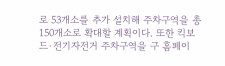로 53개소를 추가 설치해 주차구역을 총 150개소로 확대할 계획이다. 또한 킥보드·전기자전거 주차구역을 구 홈페이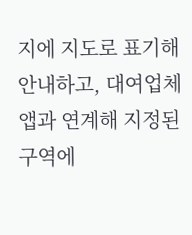지에 지도로 표기해 안내하고, 대여업체 앱과 연계해 지정된 구역에